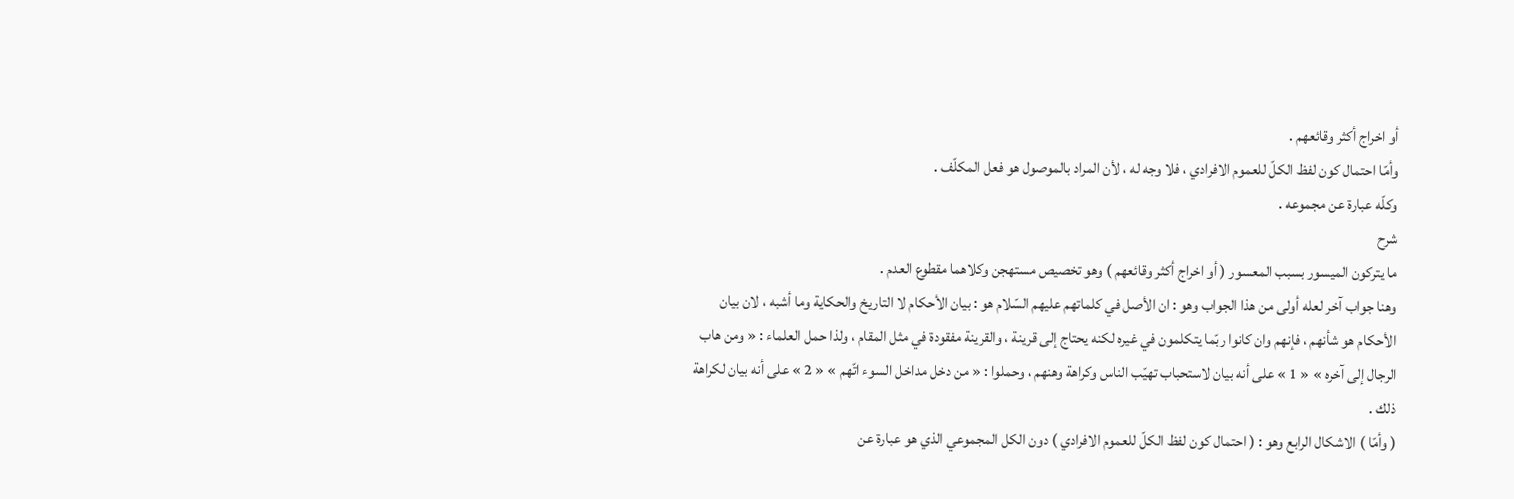أو اخراج أكثر وقائعهم .
وأمّا احتمال كون لفظ الكلّ للعموم الافرادي ، فلا وجه له ، لأن المراد بالموصول هو فعل المكلّف .
وكلّه عبارة عن مجموعه .
شرح
ما يتركون الميسور بسبب المعسور ( أو اخراج أكثر وقائعهم ) وهو تخصيص مستهجن وكلاهما مقطوع العدم .
وهنا جواب آخر لعله أولى من هذا الجواب وهو : ان الأصل في كلماتهم عليهم السّلام هو : بيان الأحكام لا التاريخ والحكاية وما أشبه ، لان بيان الأحكام هو شأنهم ، فإنهم وان كانوا ربّما يتكلمون في غيره لكنه يحتاج إلى قرينة ، والقرينة مفقودة في مثل المقام ، ولذا حمل العلماء : « ومن هاب الرجال إلى آخره » « 1 » على أنه بيان لاستحباب تهيّب الناس وكراهة وهنهم ، وحملوا : « من دخل مداخل السوء اتّهم » « 2 » على أنه بيان لكراهة ذلك .
( وأمّا ) الاشكال الرابع وهو : ( احتمال كون لفظ الكلّ للعموم الافرادي ) دون الكل المجموعي الذي هو عبارة عن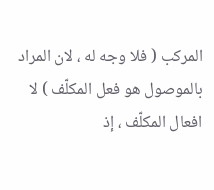المركب ( فلا وجه له ، لان المراد بالموصول هو فعل المكلّف ) لا افعال المكلّف ، إذ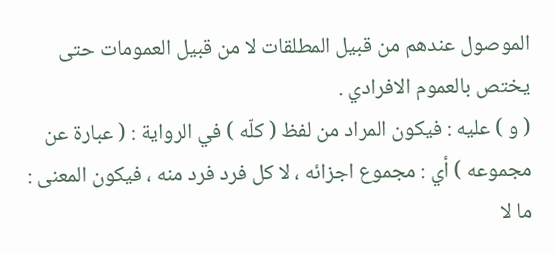الموصول عندهم من قبيل المطلقات لا من قبيل العمومات حتى يختص بالعموم الافرادي .
( و ) عليه : فيكون المراد من لفظ ( كلّه ) في الرواية : ( عبارة عن مجموعه ) أي : مجموع اجزائه ، لا كل فرد فرد منه ، فيكون المعنى : ما لا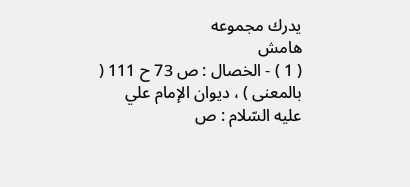يدرك مجموعه
هامش
( 1 ) - الخصال : ص 73 ح 111 ( بالمعنى ) ، ديوان الإمام علي عليه السّلام : ص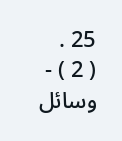25 .
( 2 ) - وسائل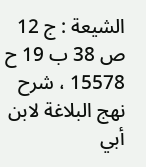الشيعة : ج 12 ص 38 ب 19 ح 15578 ، شرح نهج البلاغة لابن أبي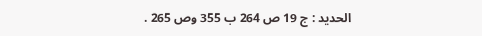الحديد : ج 19 ص 264 ب 355 وص 265 .